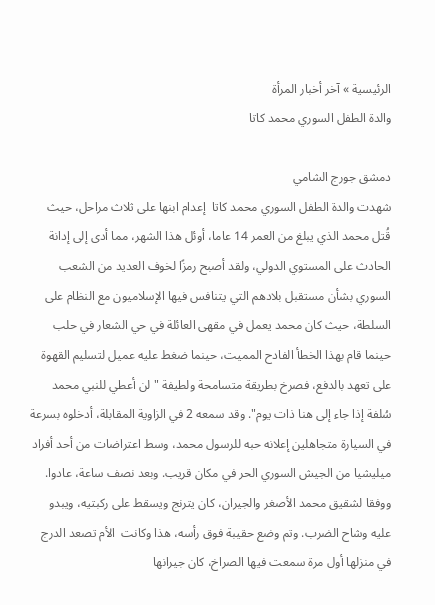الرئيسية » آخر أخبار المرأة
والدة الطفل السوري محمد كاتا

دمشق جورج الشامي
شهدت والدة الطفل السوري محمد كاتا  إعدام ابنها على ثلاث مراحل، حيث قُتل محمد الذي يبلغ من العمر 14 عاما، أوئل هذا الشهر، مما أدى إلى إدانة الحادث على المستوي الدولي، ولقد أصبح رمزًا لخوف العديد من الشعب السوري بشأن مستقبل بلادهم التي يتنافس فيها الإسلاميون مع النظام على السلطة، حيث كان محمد يعمل في مقهى العائلة في حي الشعار في حلب حينما قام بهذا الخطأ الفادح المميت، حينما ضغط عليه عميل لتسليم القهوة على تعهد بالدفع، فصرخ بطريقة متسامحة ولطيفة " لن أعطي للنبي محمد سُلفة إذا جاء إلى هنا ذات يوم". وقد سمعه 2 في الزاوية المقابلة، أدخلوه بسرعة في السيارة متجاهلين إعلانه حبه للرسول محمد، وسط اعتراضات من أحد أفراد ميليشيا من الجيش السوري الحر في مكان قريب. وبعد نصف ساعة، عادوا.
ووفقا لشقيق محمد الأصغر والجيران، كان يترنج ويسقط على ركبتيه، ويبدو عليه وشاح الضرب. وتم وضع حقيبة فوق رأسه، هذا وكانت  الأم تصعد الدرج في منزلها أول مرة سمعت فيها الصراخ، كان جيرانها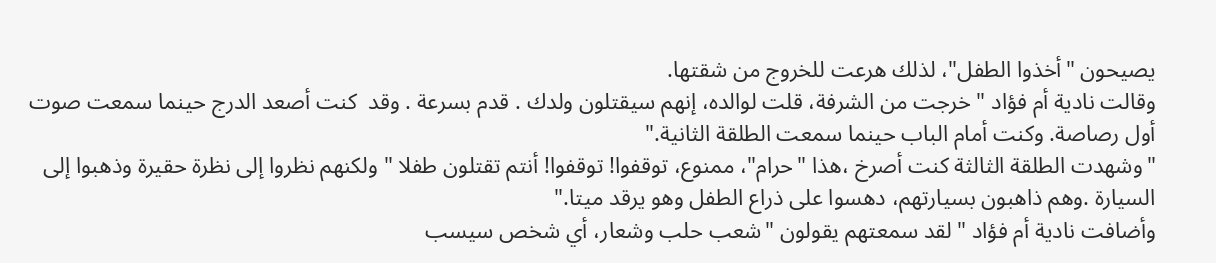يصيحون "أخذوا الطفل"، لذلك هرعت للخروج من شقتها.
وقالت نادية أم فؤاد " خرجت من الشرفة، قلت لوالده، إنهم سيقتلون ولدك . قدم بسرعة . وقد  كنت أصعد الدرج حينما سمعت صوت أول رصاصة. وكنت أمام الباب حينما سمعت الطلقة الثانية."
"وشهدت الطلقة الثالثة كنت أصرخ ،هذا "حرام"، ممنوع، توقفوا! توقفوا! أنتم تقتلون طفلا " ولكنهم نظروا إلى نظرة حقيرة وذهبوا إلى السيارة .وهم ذاهبون بسيارتهم، دهسوا على ذراع الطفل وهو يرقد ميتا."
وأضافت نادية أم فؤاد "لقد سمعتهم يقولون "شعب حلب وشعار، أي شخص سيسب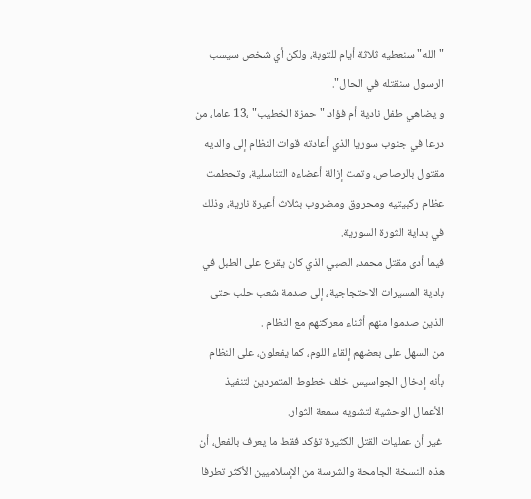"الله" سنعطيه ثلاثة أيام للتوبة، ولكن أي شخص سيسب الرسول سنقتله في الحال".
و يضاهي طفل نادية أم فؤاد "حمزة الخطيب" ،13 عاما، من درعا في جنوب سوريا الذي أعادته قوات النظام إلى والديه مقتول بالرصاص، وتمت إزالة أعضاءه التناسلية، وتحطمت عظام ركبيتيه ومحروق ومضروب بثلاث أعيرة نارية، وذلك في بداية الثورة السورية.
فيما أدى مقتل محمد، الصبي الذي كان يقرع على الطبل في بادية المسيرات الاحتجاجية، إلى صدمة شعب حلب حتى الذين صدموا منهم أثناء معركتهم مع النظام .
من السهل على بعضهم إلقاء اللوم، كما يفعلون، على النظام بأنه إدخال الجواسيس خلف خطوط المتمردين لتنفيذ الأعمال الوحشية لتشويه سمعة الثوار.
 غير أن عمليات القتل الكثيرة تؤكد فقط ما يعرف بالفعل، أن هذه النسخة الجامحة والشرسة من الإسلاميين الأكثر تطرفا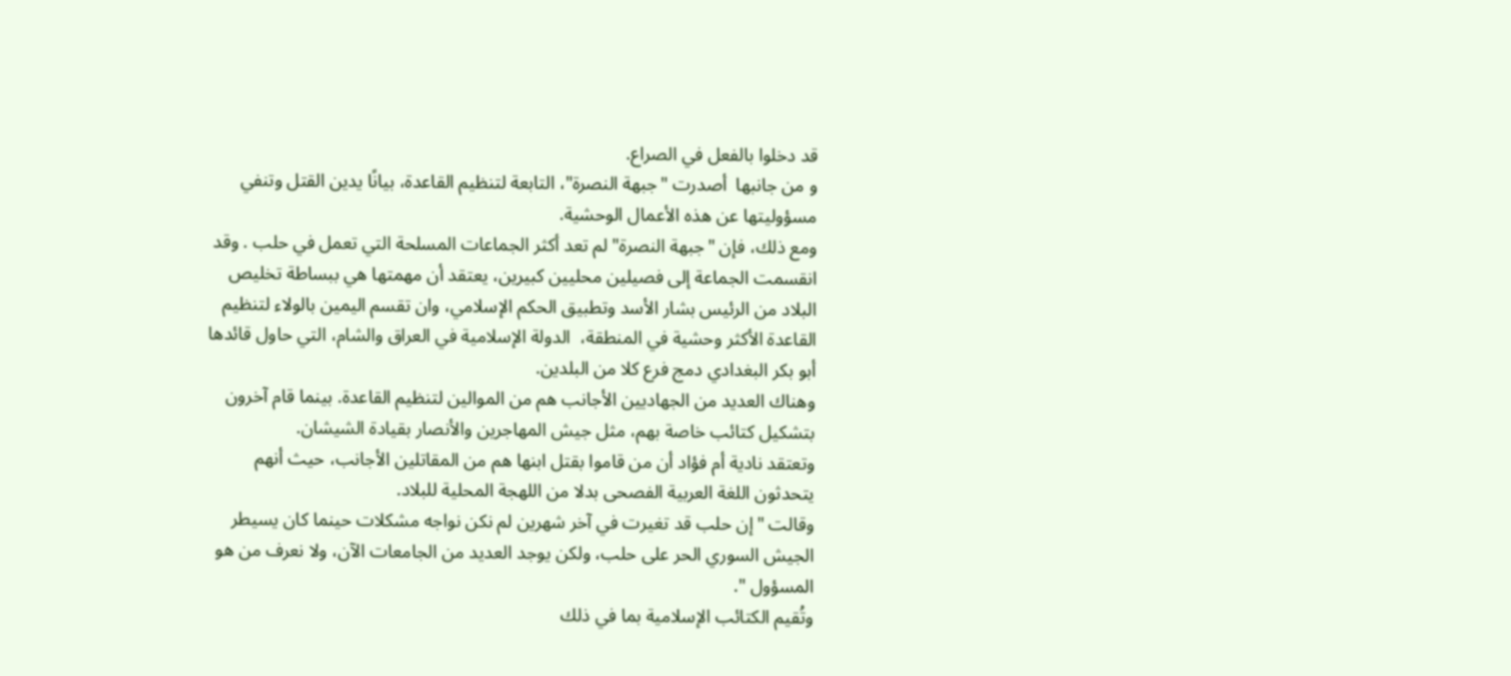قد دخلوا بالفعل في الصراع.
و من جانبها  أصدرت "جبهة النصرة"، التابعة لتنظيم القاعدة، بيانًا يدين القتل وتنفي مسؤوليتها عن هذه الأعمال الوحشية.
ومع ذلك، فإن "جبهة النصرة" لم تعد أكثر الجماعات المسلحة التي تعمل في حلب . وقد انقسمت الجماعة إلى فصيلين محليين كبيرين، يعتقد أن مهمتها هي ببساطة تخليص البلاد من الرئيس بشار الأسد وتطبيق الحكم الإسلامي، وان تقسم اليمين بالولاء لتنظيم القاعدة الأكثر وحشية في المنطقة،  الدولة الإسلامية في العراق والشام، التي حاول قائدها أبو بكر البغدادي دمج فرع كلا من البلدين.
وهناك العديد من الجهاديين الأجانب هم من الموالين لتنظيم القاعدة. بينما قام آخرون بتشكيل كتائب خاصة بهم، مثل جيش المهاجرين والأنصار بقيادة الشيشان.
وتعتقد نادية أم فؤاد أن من قاموا بقتل ابنها هم من المقاتلين الأجانب، حيث أنهم يتحدثون اللغة العربية الفصحى بدلا من اللهجة المحلية للبلاد.
وقالت "إن حلب قد تغيرت في آخر شهرين لم نكن نواجه مشكلات حينما كان يسيطر الجيش السوري الحر على حلب، ولكن يوجد العديد من الجامعات الآن، ولا نعرف من هو المسؤول ".
وتُقيم الكتائب الإسلامية بما في ذلك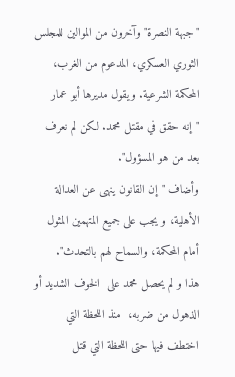"جبهة النصرة" وآخرون من الموالين للمجلس الثوري العسكري، المدعوم من الغرب، المحكمة الشرعية. ويقول مديرها أبو عمار "إنه حقق في مقتل محمد. لكن لم نعرف بعد من هو المسؤول".
وأضاف "إن القانون ينهى عن العدالة الأهلية، و يجب على جميع المتهمين المثول أمام المحكمة، والسماح لهم بالتحدث".
هذا و لم يحصل محمد على  الخوف الشديد أو الذهول من ضربه،  منذ اللحظة التي اختطف فيها حتى اللحظة التي قتل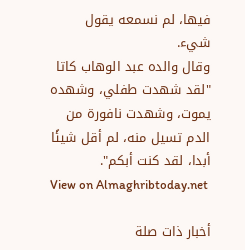فيها، لم نسمعه يقول شيء.
وقال والده عبد الوهاب كاتا  "لقد شهدت طفلي، وشهده يموت، وشهدت نافورة من الدم تسيل منه، لم أقل شيئًا  أبدا، لقد كنت أبكم".
View on Almaghribtoday.net

أخبار ذات صلة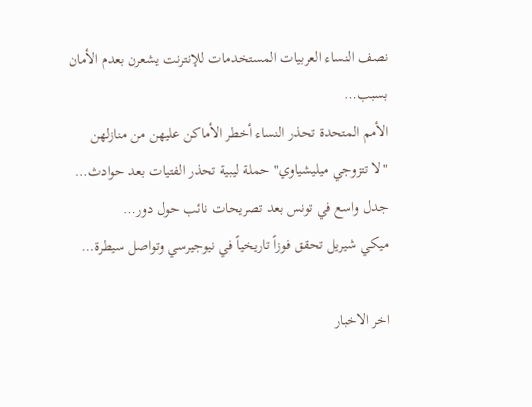نصف النساء العربيات المستخدمات للإنترنت يشعرن بعدم الأمان بسبب…
الأمم المتحدة تحذر النساء أخطر الأماكن عليهن من منازلهن
"لا تتزوجي ميليشياوي" حملة ليبية تحذر الفتيات بعد حوادث…
جدل واسع في تونس بعد تصريحات نائب حول دور…
ميكي شيريل تحقق فوزاً تاريخياً في نيوجيرسي وتواصل سيطرة…

اخر الاخبار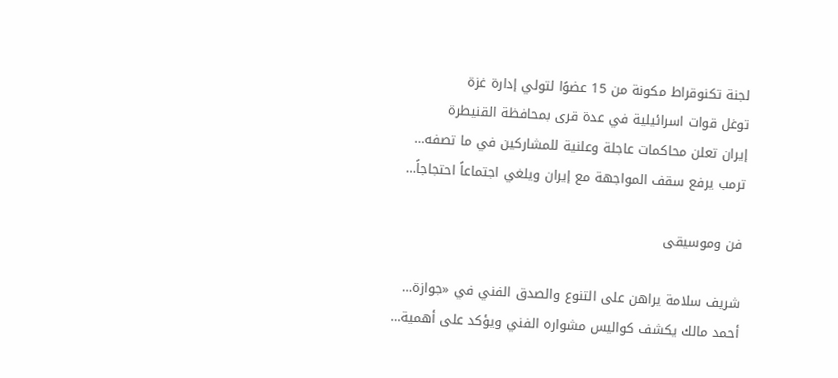لجنة تكنوقراط مكونة من 15 عضوًا لتولي إدارة غزة
توغل قوات اسرائيلية في عدة قرى بمحافظة القنيطرة
إيران تعلن محاكمات عاجلة وعلنية للمشاركين في ما تصفه…
ترمب يرفع سقف المواجهة مع إيران ويلغي اجتماعاً احتجاجاً…

فن وموسيقى

شريف سلامة يراهن على التنوع والصدق الفني في «جوازة…
أحمد مالك يكشف كواليس مشواره الفني ويؤكد على أهمية…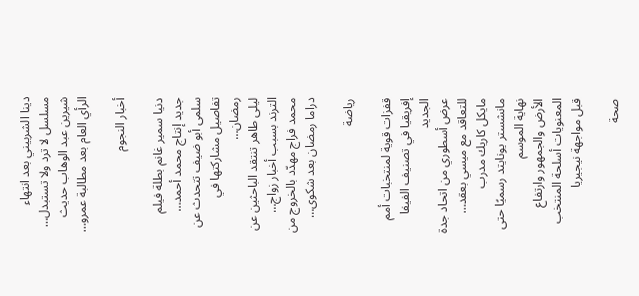دينا الشربيني بعد انتهاء مسلسل لا ترد ولا تستبدل…
شيرين عبد الوهاب حديث الرأي العام بعد مطالبة عمرو…

أخبار النجوم

دنيا سمير غانم بطلة فيلم جديد إنتاج محمد أحمد…
سلمى أبو ضيف تتحدث عن تفاصيل مشاركتها في رمضان…
ليلى طاهر تنتقد الباحثين عن الترند بسبب أخبار زواج…
محمد فراج مهدّد بالخروج من دراما رمضان بعد شكوى…

رياضة

قفزات قوية لمنتخبات أمم إفريقيا في تصنيف الفيفا الجديد
عرض أسطوري من اتحاد جدة للتعاقد مع ميسي بعقد…
مايكل كاريك مدرب مانشستر يونايتد رسميًا حتى نهاية الموسم
الأرض والجمهور وارتفاع المعنويات أسلحة المنتخب قبل مواجهة نيجيريا

صحة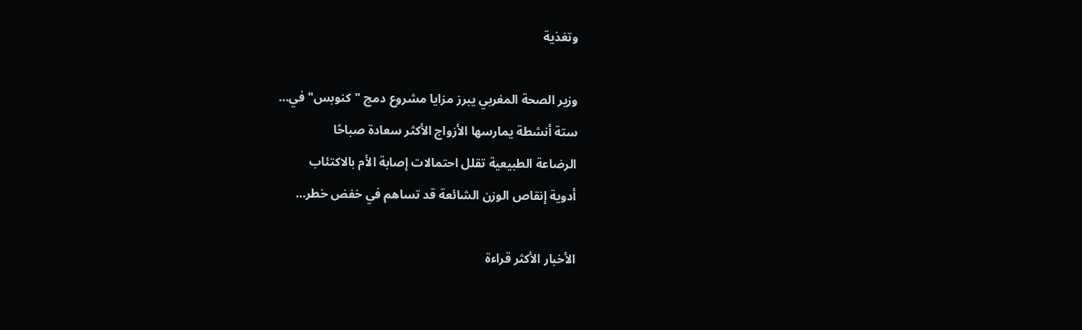وتغذية

وزير الصحة المغربي يبرز مزايا مشروع دمج "كنوبس" في…
ستة أنشطة يمارسها الأزواج الأكثر سعادة صباحًا
الرضاعة الطبيعية تقلل احتمالات إصابة الأم بالاكتئاب
أدوية إنقاص الوزن الشائعة قد تساهم في خفض خطر…

الأخبار الأكثر قراءة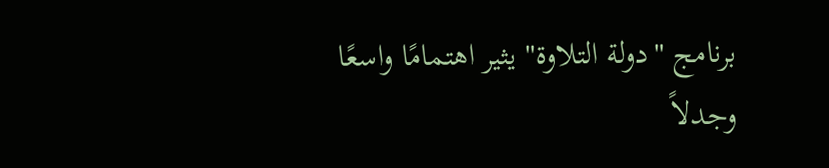برنامج "دولة التلاوة" يثير اهتمامًا واسعًا وجدلاً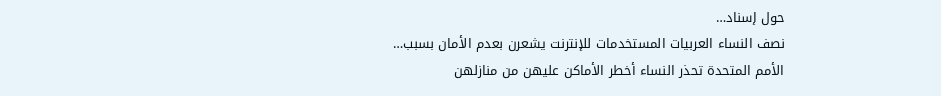حول إسناد…
نصف النساء العربيات المستخدمات للإنترنت يشعرن بعدم الأمان بسبب…
الأمم المتحدة تحذر النساء أخطر الأماكن عليهن من منازلهن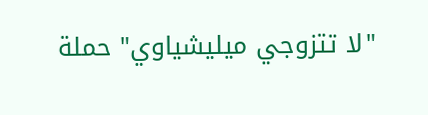"لا تتزوجي ميليشياوي" حملة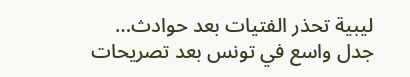ليبية تحذر الفتيات بعد حوادث…
جدل واسع في تونس بعد تصريحات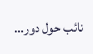نائب حول دور…